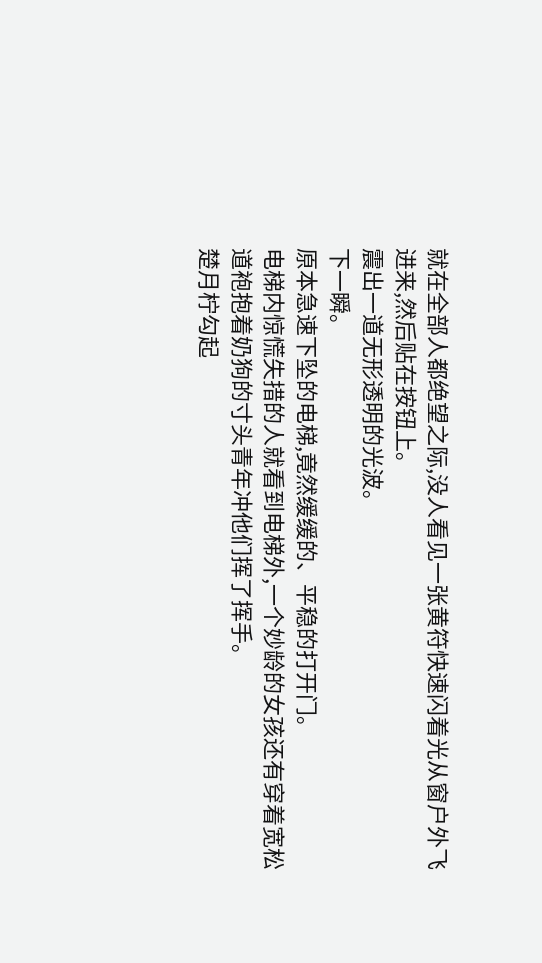就在全部人都绝望之际,没人看见一张黄符快速闪着光从窗户外飞进来,然后贴在按钮上。
震出一道无形透明的光波。
下一瞬。
原本急速下坠的电梯,竟然缓缓的、平稳的打开门。
电梯内惊慌失措的人就看到电梯外,一个妙龄的女孩还有穿着宽松道袍抱着奶狗的寸头青年冲他们挥了挥手。
楚月柠勾起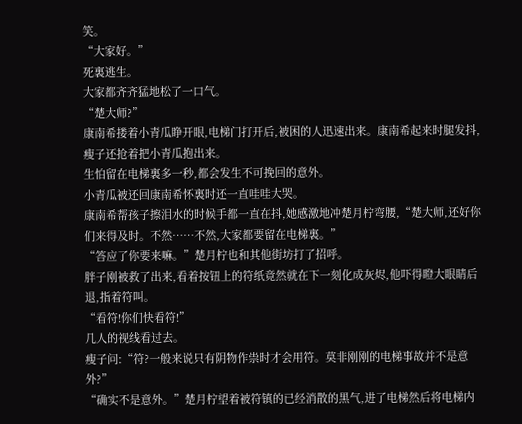笑。
“大家好。”
死裏逃生。
大家都齐齐猛地松了一口气。
“楚大师?”
康南希搂着小青瓜睁开眼,电梯门打开后,被困的人迅速出来。康南希起来时腿发抖,瘦子还抢着把小青瓜抱出来。
生怕留在电梯裏多一秒,都会发生不可挽回的意外。
小青瓜被还回康南希怀裏时还一直哇哇大哭。
康南希帮孩子擦泪水的时候手都一直在抖,她感激地冲楚月柠弯腰,“楚大师,还好你们来得及时。不然……不然,大家都要留在电梯裏。”
“答应了你要来嘛。”楚月柠也和其他街坊打了招呼。
胖子刚被救了出来,看着按钮上的符纸竟然就在下一刻化成灰烬,他吓得瞪大眼睛后退,指着符叫。
“看符!你们快看符!”
几人的视线看过去。
瘦子问:“符?一般来说只有阴物作祟时才会用符。莫非刚刚的电梯事故并不是意外?”
“确实不是意外。”楚月柠望着被符镇的已经消散的黑气,进了电梯然后将电梯内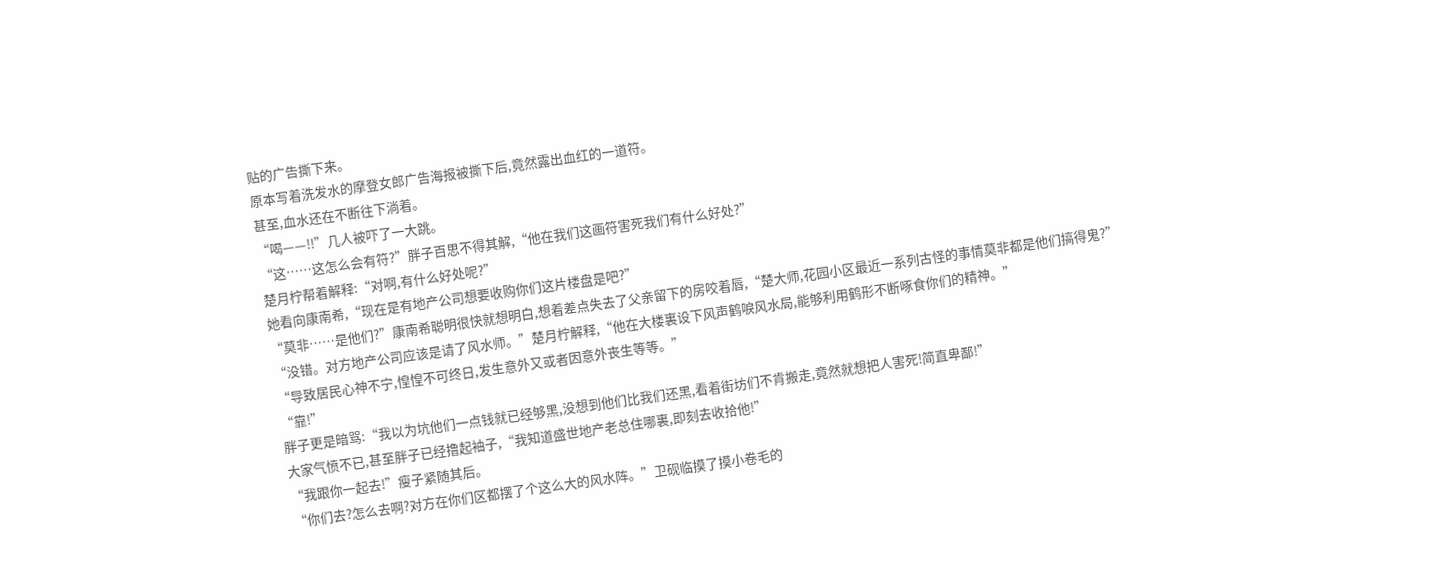贴的广告撕下来。
原本写着洗发水的摩登女郎广告海报被撕下后,竟然露出血红的一道符。
甚至,血水还在不断往下淌着。
“喝——!!”几人被吓了一大跳。
“这……这怎么会有符?”胖子百思不得其解,“他在我们这画符害死我们有什么好处?”
楚月柠帮着解释:“对啊,有什么好处呢?”
她看向康南希,“现在是有地产公司想要收购你们这片楼盘是吧?”
“莫非……是他们?”康南希聪明很快就想明白,想着差点失去了父亲留下的房咬着唇,“楚大师,花园小区最近一系列古怪的事情莫非都是他们搞得鬼?”
“没错。对方地产公司应该是请了风水师。”楚月柠解释,“他在大楼裏设下风声鹤唳风水局,能够利用鹤形不断啄食你们的精神。”
“导致居民心神不宁,惶惶不可终日,发生意外又或者因意外丧生等等。”
“靠!”
胖子更是暗骂:“我以为坑他们一点钱就已经够黑,没想到他们比我们还黑,看着街坊们不肯搬走,竟然就想把人害死!简直卑鄙!”
大家气愤不已,甚至胖子已经撸起袖子,“我知道盛世地产老总住哪裏,即刻去收拾他!”
“我跟你一起去!”瘦子紧随其后。
“你们去?怎么去啊?对方在你们区都摆了个这么大的风水阵。”卫砚临摸了摸小卷毛的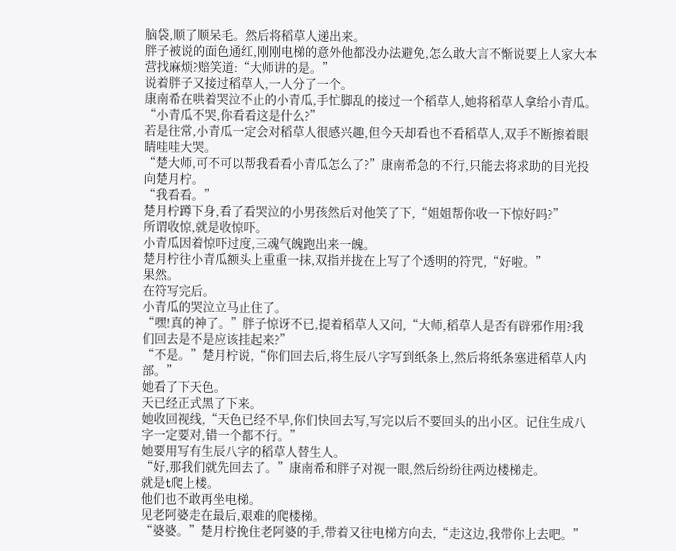脑袋,顺了顺呆毛。然后将稻草人递出来。
胖子被说的面色通红,刚刚电梯的意外他都没办法避免,怎么敢大言不惭说要上人家大本营找麻烦?赔笑道:“大师讲的是。”
说着胖子又接过稻草人,一人分了一个。
康南希在哄着哭泣不止的小青瓜,手忙脚乱的接过一个稻草人,她将稻草人拿给小青瓜。
“小青瓜不哭,你看看这是什么?”
若是往常,小青瓜一定会对稻草人很感兴趣,但今天却看也不看稻草人,双手不断擦着眼睛哇哇大哭。
“楚大师,可不可以帮我看看小青瓜怎么了?”康南希急的不行,只能去将求助的目光投向楚月柠。
“我看看。”
楚月柠蹲下身,看了看哭泣的小男孩然后对他笑了下,“姐姐帮你收一下惊好吗?”
所谓收惊,就是收惊吓。
小青瓜因着惊吓过度,三魂气魄跑出来一魄。
楚月柠往小青瓜额头上重重一抹,双指并拢在上写了个透明的符咒,“好啦。”
果然。
在符写完后。
小青瓜的哭泣立马止住了。
“嘿!真的神了。”胖子惊讶不已,提着稻草人又问,“大师,稻草人是否有辟邪作用?我们回去是不是应该挂起来?”
“不是。”楚月柠说,“你们回去后,将生辰八字写到纸条上,然后将纸条塞进稻草人内部。”
她看了下天色。
天已经正式黑了下来。
她收回视线,“天色已经不早,你们快回去写,写完以后不要回头的出小区。记住生成八字一定要对,错一个都不行。”
她要用写有生辰八字的稻草人替生人。
“好,那我们就先回去了。”康南希和胖子对视一眼,然后纷纷往两边楼梯走。
就是t爬上楼。
他们也不敢再坐电梯。
见老阿婆走在最后,艰难的爬楼梯。
“婆婆。”楚月柠挽住老阿婆的手,带着又往电梯方向去,“走这边,我带你上去吧。”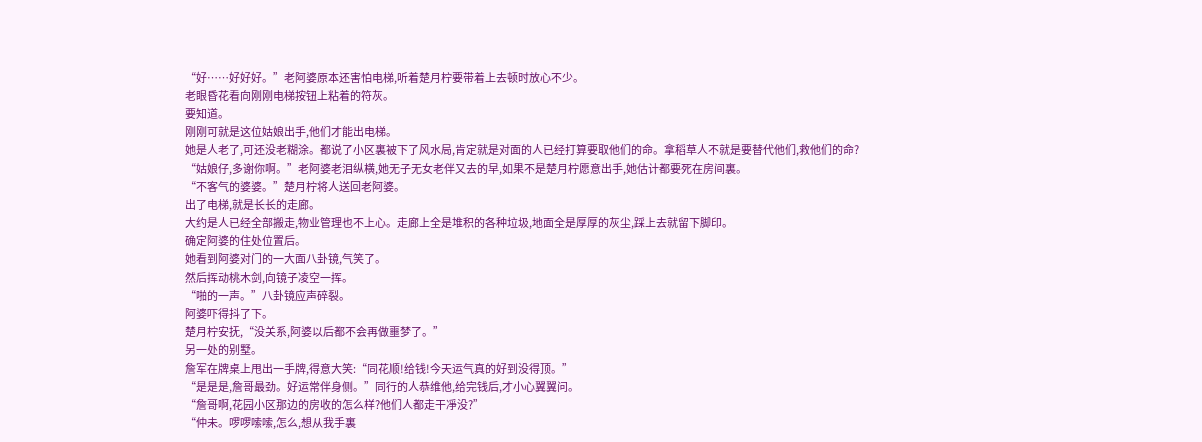“好……好好好。”老阿婆原本还害怕电梯,听着楚月柠要带着上去顿时放心不少。
老眼昏花看向刚刚电梯按钮上粘着的符灰。
要知道。
刚刚可就是这位姑娘出手,他们才能出电梯。
她是人老了,可还没老糊涂。都说了小区裏被下了风水局,肯定就是对面的人已经打算要取他们的命。拿稻草人不就是要替代他们,救他们的命?
“姑娘仔,多谢你啊。”老阿婆老泪纵横,她无子无女老伴又去的早,如果不是楚月柠愿意出手,她估计都要死在房间裏。
“不客气的婆婆。”楚月柠将人送回老阿婆。
出了电梯,就是长长的走廊。
大约是人已经全部搬走,物业管理也不上心。走廊上全是堆积的各种垃圾,地面全是厚厚的灰尘,踩上去就留下脚印。
确定阿婆的住处位置后。
她看到阿婆对门的一大面八卦镜,气笑了。
然后挥动桃木剑,向镜子凌空一挥。
“啪的一声。”八卦镜应声碎裂。
阿婆吓得抖了下。
楚月柠安抚,“没关系,阿婆以后都不会再做噩梦了。”
另一处的别墅。
詹军在牌桌上甩出一手牌,得意大笑:“同花顺!给钱!今天运气真的好到没得顶。”
“是是是,詹哥最劲。好运常伴身侧。”同行的人恭维他,给完钱后,才小心翼翼问。
“詹哥啊,花园小区那边的房收的怎么样?他们人都走干凈没?”
“仲未。啰啰嗦嗦,怎么,想从我手裏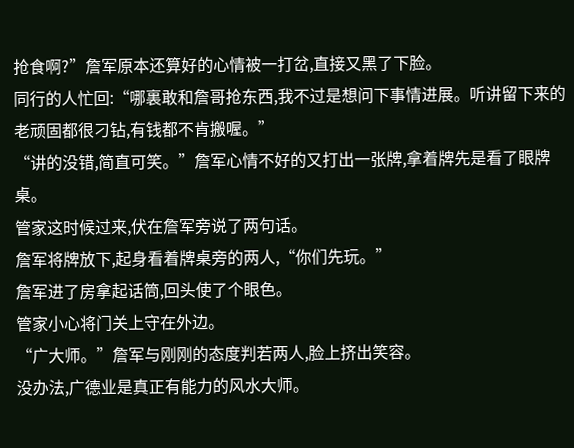抢食啊?”詹军原本还算好的心情被一打岔,直接又黑了下脸。
同行的人忙回:“哪裏敢和詹哥抢东西,我不过是想问下事情进展。听讲留下来的老顽固都很刁钻,有钱都不肯搬喔。”
“讲的没错,简直可笑。”詹军心情不好的又打出一张牌,拿着牌先是看了眼牌桌。
管家这时候过来,伏在詹军旁说了两句话。
詹军将牌放下,起身看着牌桌旁的两人,“你们先玩。”
詹军进了房拿起话筒,回头使了个眼色。
管家小心将门关上守在外边。
“广大师。”詹军与刚刚的态度判若两人,脸上挤出笑容。
没办法,广德业是真正有能力的风水大师。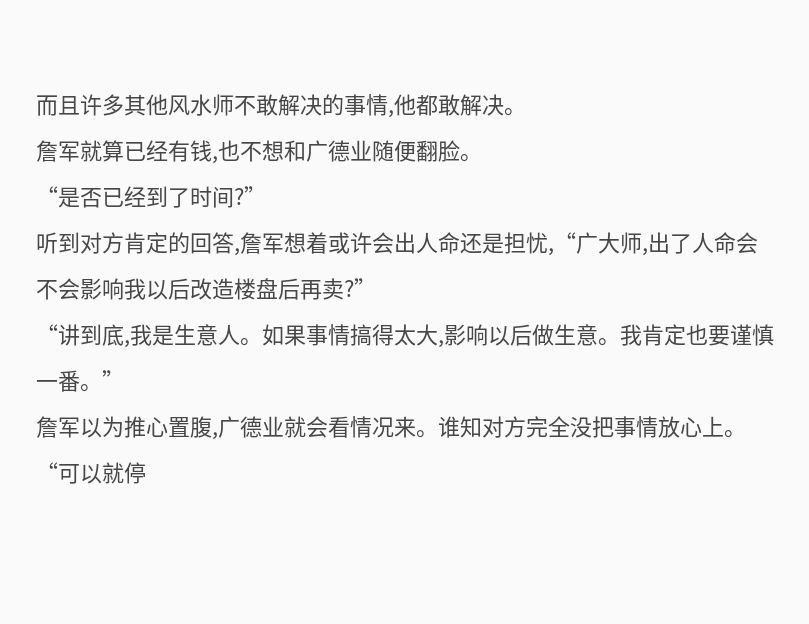而且许多其他风水师不敢解决的事情,他都敢解决。
詹军就算已经有钱,也不想和广德业随便翻脸。
“是否已经到了时间?”
听到对方肯定的回答,詹军想着或许会出人命还是担忧,“广大师,出了人命会不会影响我以后改造楼盘后再卖?”
“讲到底,我是生意人。如果事情搞得太大,影响以后做生意。我肯定也要谨慎一番。”
詹军以为推心置腹,广德业就会看情况来。谁知对方完全没把事情放心上。
“可以就停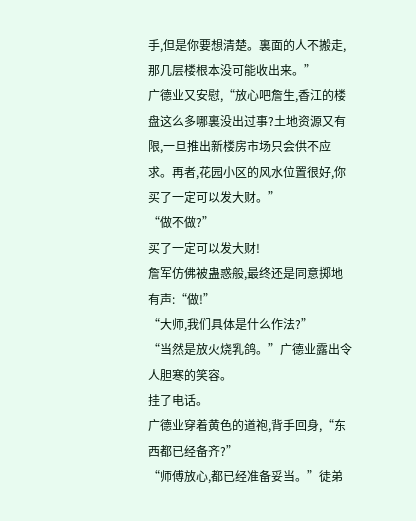手,但是你要想清楚。裏面的人不搬走,那几层楼根本没可能收出来。”
广德业又安慰,“放心吧詹生,香江的楼盘这么多哪裏没出过事?土地资源又有限,一旦推出新楼房市场只会供不应求。再者,花园小区的风水位置很好,你买了一定可以发大财。”
“做不做?”
买了一定可以发大财!
詹军仿佛被蛊惑般,最终还是同意掷地有声:“做!”
“大师,我们具体是什么作法?”
“当然是放火烧乳鸽。”广德业露出令人胆寒的笑容。
挂了电话。
广德业穿着黄色的道袍,背手回身,“东西都已经备齐?”
“师傅放心,都已经准备妥当。”徒弟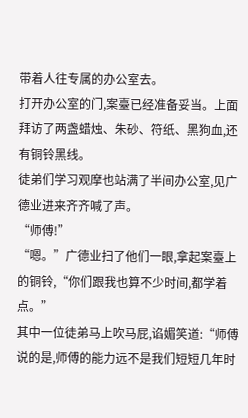带着人往专属的办公室去。
打开办公室的门,案臺已经准备妥当。上面拜访了两盏蜡烛、朱砂、符纸、黑狗血,还有铜铃黑线。
徒弟们学习观摩也站满了半间办公室,见广德业进来齐齐喊了声。
“师傅!”
“嗯。”广德业扫了他们一眼,拿起案臺上的铜铃,“你们跟我也算不少时间,都学着点。”
其中一位徒弟马上吹马屁,谄媚笑道:“师傅说的是,师傅的能力远不是我们短短几年时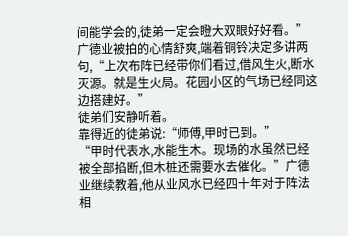间能学会的,徒弟一定会瞪大双眼好好看。”
广德业被拍的心情舒爽,端着铜铃决定多讲两句,“上次布阵已经带你们看过,借风生火,断水灭源。就是生火局。花园小区的气场已经同这边搭建好。”
徒弟们安静听着。
靠得近的徒弟说:“师傅,甲时已到。”
“甲时代表水,水能生木。现场的水虽然已经被全部掐断,但木桩还需要水去催化。”广德业继续教着,他从业风水已经四十年对于阵法相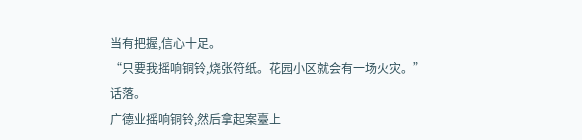当有把握,信心十足。
“只要我摇响铜铃,烧张符纸。花园小区就会有一场火灾。”
话落。
广德业摇响铜铃,然后拿起案臺上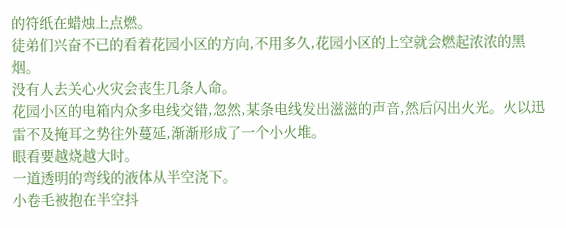的符纸在蜡烛上点燃。
徒弟们兴奋不已的看着花园小区的方向,不用多久,花园小区的上空就会燃起浓浓的黑烟。
没有人去关心火灾会丧生几条人命。
花园小区的电箱内众多电线交错,忽然,某条电线发出滋滋的声音,然后闪出火光。火以迅雷不及掩耳之势往外蔓延,渐渐形成了一个小火堆。
眼看要越烧越大时。
一道透明的弯线的液体从半空浇下。
小卷毛被抱在半空抖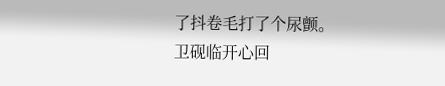了抖卷毛打了个尿颤。
卫砚临开心回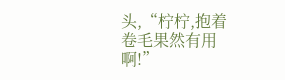头,“柠柠,抱着卷毛果然有用啊!”